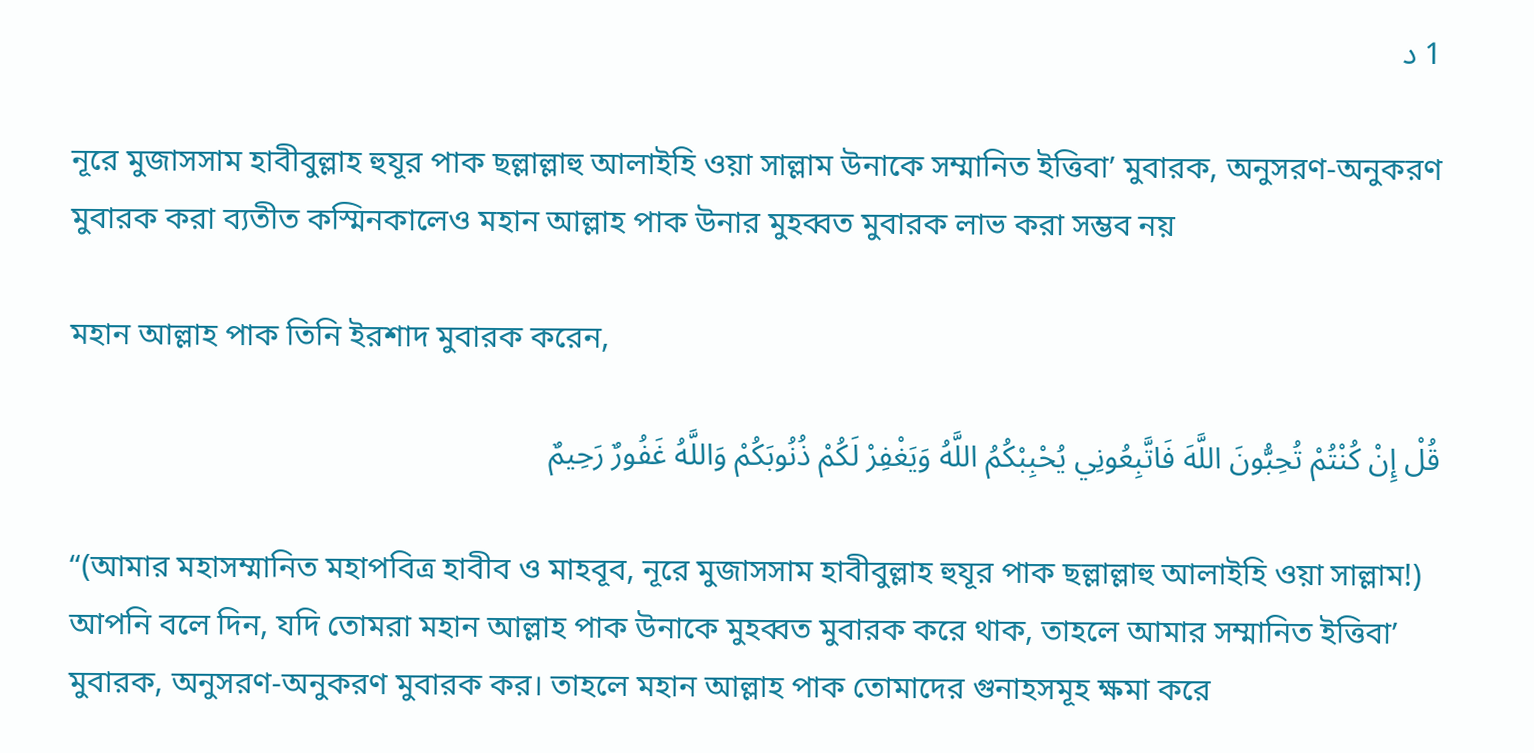1 د

নূরে মুজাসসাম হাবীবুল্লাহ হুযূর পাক ছল্লাল্লাহু আলাইহি ওয়া সাল্লাম উনাকে সম্মানিত ইত্তিবা’ মুবারক, অনুসরণ-অনুকরণ মুবারক করা ব্যতীত কস্মিনকালেও মহান আল্লাহ পাক উনার মুহব্বত মুবারক লাভ করা সম্ভব নয়

মহান আল্লাহ পাক তিনি ইরশাদ মুবারক করেন,

قُلْ إِنْ كُنْتُمْ تُحِبُّونَ اللَّهَ فَاتَّبِعُونِي يُحْبِبْكُمُ اللَّهُ وَيَغْفِرْ لَكُمْ ذُنُوبَكُمْ وَاللَّهُ غَفُورٌ رَحِيمٌ

“(আমার মহাসম্মানিত মহাপবিত্র হাবীব ও মাহবূব, নূরে মুজাসসাম হাবীবুল্লাহ হুযূর পাক ছল্লাল্লাহু আলাইহি ওয়া সাল্লাম!) আপনি বলে দিন, যদি তোমরা মহান আল্লাহ পাক উনাকে মুহব্বত মুবারক করে থাক, তাহলে আমার সম্মানিত ইত্তিবা’ মুবারক, অনুসরণ-অনুকরণ মুবারক কর। তাহলে মহান আল্লাহ পাক তোমাদের গুনাহসমূহ ক্ষমা করে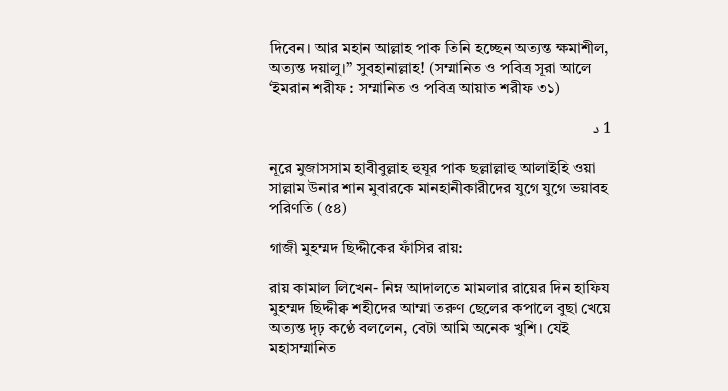দিবেন। আর মহান আল্লাহ পাক তিনি হচ্ছেন অত্যন্ত ক্ষমাশীল, অত্যন্ত দয়ালু।” সুবহানাল্লাহ! (সম্মানিত ও পবিত্র সূরা আলে ‘ইমরান শরীফ : সম্মানিত ও পবিত্র আয়াত শরীফ ৩১)

1 د

নূরে মুজাসসাম হাবীবুল্লাহ হুযূর পাক ছল্লাল্লাহু আলাইহি ওয়া সাল্লাম উনার শান মুবারকে মানহানীকারীদের যুগে যুগে ভয়াবহ পরিণতি (৫৪)

গাজী মুহম্মদ ছিদ্দীকের ফাঁসির রায়:

রায় কামাল লিখেন- নিম্ন আদালতে মামলার রায়ের দিন হাফিয মুহম্মদ ছিদ্দীক্ব শহীদের আম্মা তরুণ ছেলের কপালে বুছা খেয়ে অত্যন্ত দৃঢ় কণ্ঠে বললেন, বেটা আমি অনেক খুশি। যেই মহাসম্মানিত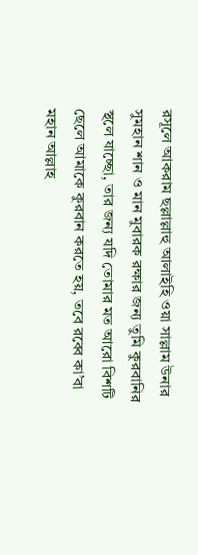রসূলে আকরাম ছল্লাল্লাহু আলাইহি ওয়া সাল্লাম উনার সুমহান শান ও মান মুবারক রক্ষার জন্য তুমি কুরবানির স্থলে যাচ্ছো, তার জন্য যদি তোমার মত আরো বিশটি ছেলে আমাকে কুরবান করতে হয়, তবে রব্বে কা’বা মহান আল্লাহ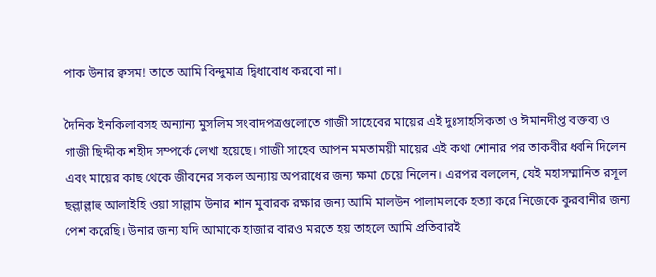পাক উনার ক্বসম! তাতে আমি বিন্দুমাত্র দ্বিধাবোধ করবো না।

দৈনিক ইনকিলাবসহ অন্যান্য মুসলিম সংবাদপত্রগুলোতে গাজী সাহেবের মায়ের এই দুঃসাহসিকতা ও ঈমানদীপ্ত বক্তব্য ও গাজী ছিদ্দীক শহীদ সম্পর্কে লেখা হয়েছে। গাজী সাহেব আপন মমতাময়ী মায়ের এই কথা শোনার পর তাকবীর ধ্বনি দিলেন এবং মায়ের কাছ থেকে জীবনের সকল অন্যায় অপরাধের জন্য ক্ষমা চেয়ে নিলেন। এরপর বললেন, যেই মহাসম্মানিত রসূল ছল্লাল্লাহু আলাইহি ওয়া সাল্লাম উনার শান মুবারক রক্ষার জন্য আমি মালউন পালামলকে হত্যা করে নিজেকে কুরবানীর জন্য পেশ করেছি। উনার জন্য যদি আমাকে হাজার বারও মরতে হয় তাহলে আমি প্রতিবারই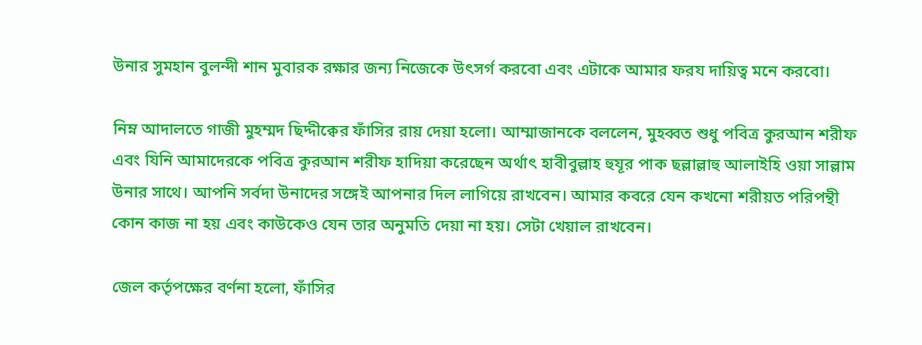উনার সুমহান বুলন্দী শান মুবারক রক্ষার জন্য নিজেকে উৎসর্গ করবো এবং এটাকে আমার ফরয দায়িত্ব মনে করবো।

নিম্ন আদালতে গাজী মুহম্মদ ছিদ্দীক্বের ফাঁসির রায় দেয়া হলো। আম্মাজানকে বললেন, মুহব্বত শুধু পবিত্র কুরআন শরীফ এবং যিনি আমাদেরকে পবিত্র কুরআন শরীফ হাদিয়া করেছেন অর্থাৎ হাবীবুল্লাহ হুযূর পাক ছল্লাল্লাহু আলাইহি ওয়া সাল্লাম উনার সাথে। আপনি সর্বদা উনাদের সঙ্গেই আপনার দিল লাগিয়ে রাখবেন। আমার কবরে যেন কখনো শরীয়ত পরিপন্থী কোন কাজ না হয় এবং কাউকেও যেন তার অনুমতি দেয়া না হয়। সেটা খেয়াল রাখবেন।

জেল কর্তৃপক্ষের বর্ণনা হলো, ফাঁসির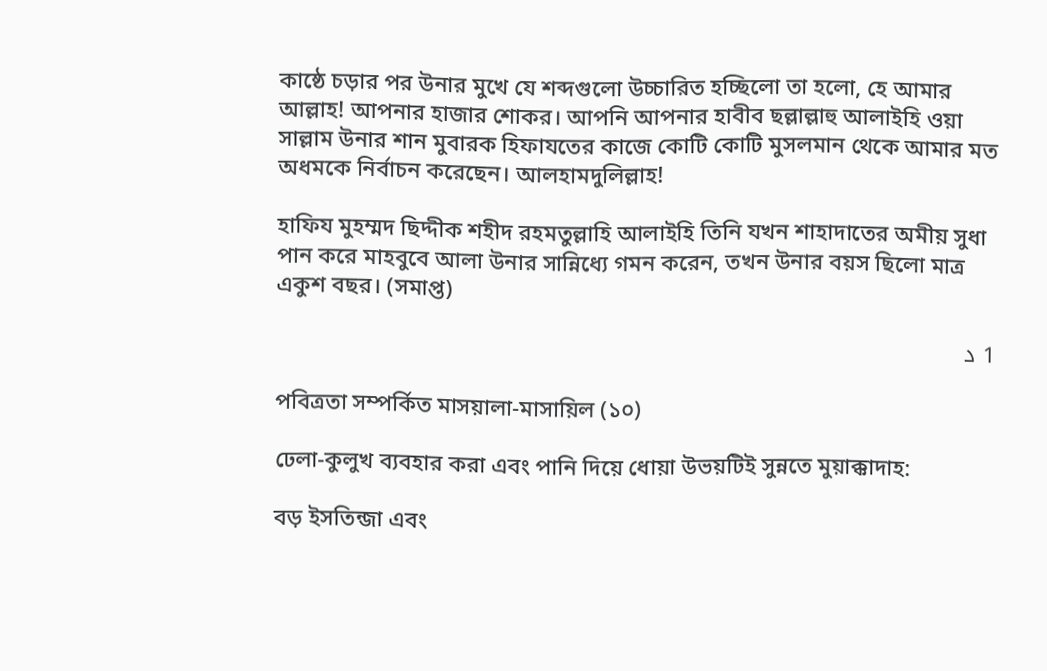কাষ্ঠে চড়ার পর উনার মুখে যে শব্দগুলো উচ্চারিত হচ্ছিলো তা হলো, হে আমার আল্লাহ! আপনার হাজার শোকর। আপনি আপনার হাবীব ছল্লাল্লাহু আলাইহি ওয়া সাল্লাম উনার শান মুবারক হিফাযতের কাজে কোটি কোটি মুসলমান থেকে আমার মত অধমকে নির্বাচন করেছেন। আলহামদুলিল্লাহ!

হাফিয মুহম্মদ ছিদ্দীক শহীদ রহমতুল্লাহি আলাইহি তিনি যখন শাহাদাতের অমীয় সুধা পান করে মাহবুবে আলা উনার সান্নিধ্যে গমন করেন, তখন উনার বয়স ছিলো মাত্র একুশ বছর। (সমাপ্ত)

1 د

পবিত্রতা সম্পর্কিত মাসয়ালা-মাসায়িল (১০)

ঢেলা-কুলুখ ব্যবহার করা এবং পানি দিয়ে ধোয়া উভয়টিই সুন্নতে মুয়াক্কাদাহ:

বড় ইসতিন্জা এবং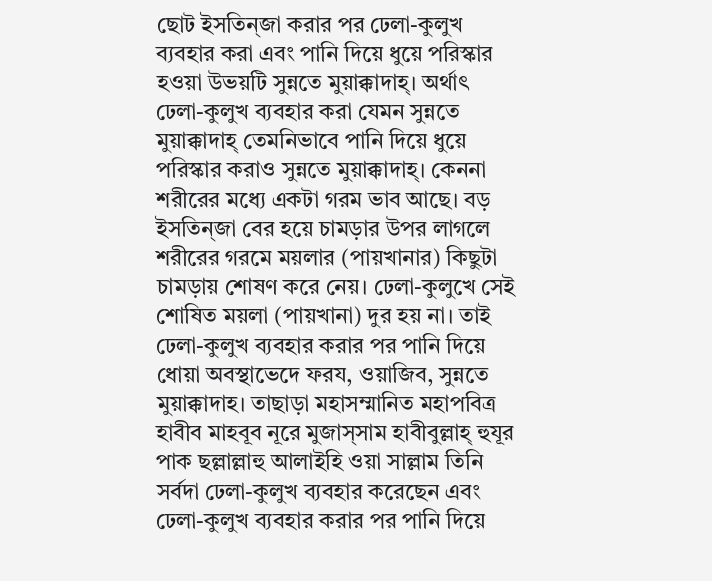ছোট ইসতিন্জা করার পর ঢেলা-কুলুখ ব্যবহার করা এবং পানি দিয়ে ধুয়ে পরিস্কার হওয়া উভয়টি সুন্নতে মুয়াক্কাদাহ্। অর্থাৎ ঢেলা-কুলুখ ব্যবহার করা যেমন সুন্নতে মুয়াক্কাদাহ্ তেমনিভাবে পানি দিয়ে ধুয়ে পরিস্কার করাও সুন্নতে মুয়াক্কাদাহ্। কেননা শরীরের মধ্যে একটা গরম ভাব আছে। বড় ইসতিন্জা বের হয়ে চামড়ার উপর লাগলে শরীরের গরমে ময়লার (পায়খানার) কিছুটা চামড়ায় শোষণ করে নেয়। ঢেলা-কুলুখে সেই শোষিত ময়লা (পায়খানা) দুর হয় না। তাই ঢেলা-কুলুখ ব্যবহার করার পর পানি দিয়ে ধোয়া অবস্থাভেদে ফরয, ওয়াজিব, সুন্নতে মুয়াক্কাদাহ। তাছাড়া মহাসম্মানিত মহাপবিত্র হাবীব মাহবূব নূরে মুজাস্সাম হাবীবুল্লাহ্ হুযূর পাক ছল্লাল্লাহু আলাইহি ওয়া সাল্লাম তিনি সর্বদা ঢেলা-কুলুখ ব্যবহার করেছেন এবং ঢেলা-কুলুখ ব্যবহার করার পর পানি দিয়ে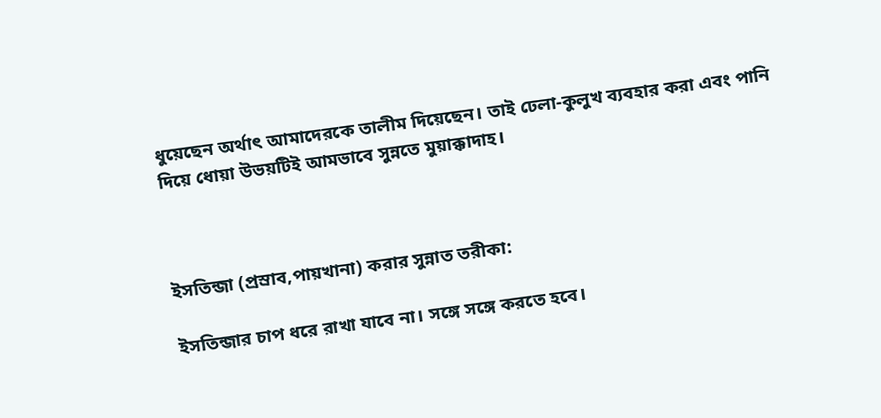ধুয়েছেন অর্থাৎ আমাদেরকে তালীম দিয়েছেন। তাই ঢেলা-কুলুখ ব্যবহার করা এবং পানি দিয়ে ধোয়া উভয়টিই আমভাবে সুন্নতে মুয়াক্কাদাহ।



ইসতিন্জা (প্রস্রাব,পায়খানা) করার সুন্নাত তরীকা:

ইসতিন্জার চাপ ধরে রাখা যাবে না। সঙ্গে সঙ্গে করতে হবে।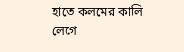হাতে কলমের কালি লেগে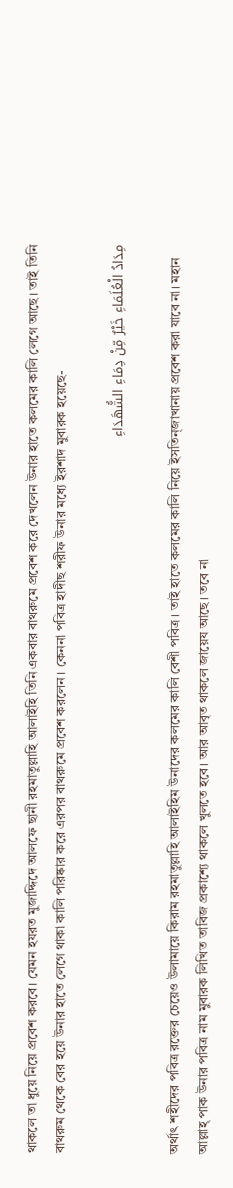থাকলে তা ধুয়ে নিয়ে প্রবেশ করবে। যেমন হযরত মুজাদ্দিদে আলফে ছানী রহমাতুল্লাহি আলাইহি তিনি একবার বাথরুমে প্রবেশ করে দেখলেন উনার হাতে কলমের কালি লেগে আছে। তাই তিনি বাথরুম থেকে বের হয়ে উনার হাতে লেগে থাকা কালি পরিষ্কার করে এরপর বাথরুমে প্রবেশ করলেন। কেননা পবিত্র হাদীছ শরীফ উনার মধ্যে ইরশাদ মুবারক হয়েছে-

مِدَادُ الْعُلَمَاءِ خَيْرٌ مِّنْ دِمَاءِ الشُّهَدَاءِ

অর্থাৎ শহীদের পবিত্র রক্তের চেয়েও উলামায়ে কিরাম রহমাতুল্লাহি আলাইহিম উনাদের কলমের কালি বেশী পবিত্র। তাই হাতে কলমের কালি নিয়ে ইসতিন্জাখানায় প্রবেশ করা যাবে না। মহান আল্লাহ্ পাক উনার পবিত্র নাম মুবারক লিখিত তাবিজ প্রকাশ্যে থাকলে খুলতে হবে। আর আবৃত থাকলে জায়েয আছে। তবে না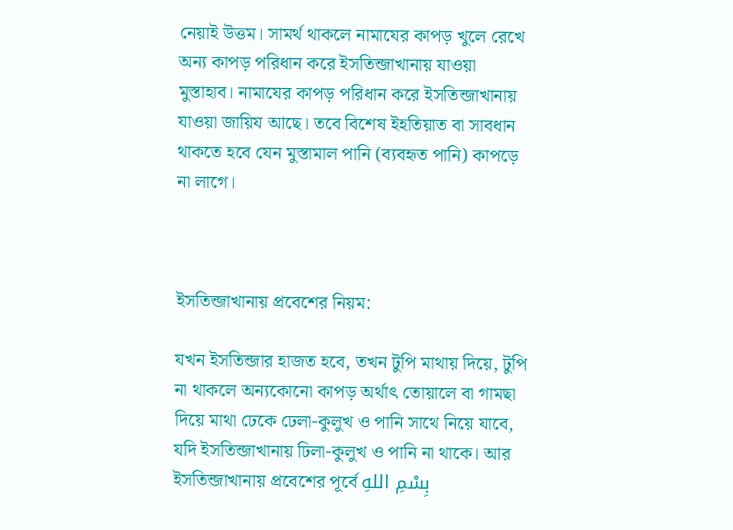নেয়াই উত্তম। সামর্থ থাকলে নামাযের কাপড় খুলে রেখে অন্য কাপড় পরিধান করে ইসতিন্জাখানায় যাওয়া মুস্তাহাব। নামাযের কাপড় পরিধান করে ইসতিন্জাখানায় যাওয়া জায়িয আছে। তবে বিশেষ ইহতিয়াত বা সাবধান থাকতে হবে যেন মুস্তামাল পানি (ব্যবহৃত পানি) কাপড়ে না লাগে।



ইসতিন্জাখানায় প্রবেশের নিয়ম:

যখন ইসতিন্জার হাজত হবে, তখন টুপি মাথায় দিয়ে, টুপি না থাকলে অন্যকোনো কাপড় অর্থাৎ তোয়ালে বা গামছা দিয়ে মাথা ঢেকে ঢেলা-কুলুখ ও পানি সাথে নিয়ে যাবে, যদি ইসতিন্জাখানায় ঢিলা-কুলুখ ও পানি না থাকে। আর ইসতিন্জাখানায় প্রবেশের পূর্বে بِسْمِ اللهِ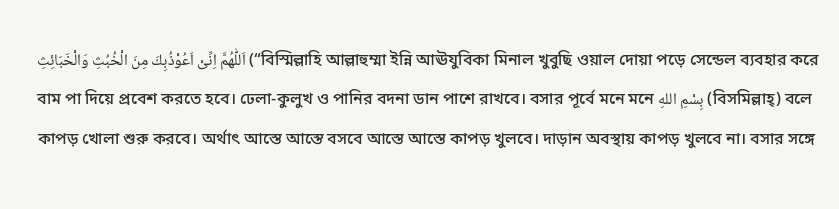اَللّٰهُمَّ اِنِّىْ اَعُوْذُبِكَ مِنَ الْخُبُثِ وَالْخَبَائِثِ (“বিস্মিল্লাহি আল্লাহুম্মা ইন্নি আঊযুবিকা মিনাল খুবুছি ওয়াল দোয়া পড়ে সেন্ডেল ব্যবহার করে বাম পা দিয়ে প্রবেশ করতে হবে। ঢেলা-কুলুখ ও পানির বদনা ডান পাশে রাখবে। বসার পূর্বে মনে মনে بِسْمِ اللهِ (বিসমিল্লাহ্) বলে কাপড় খোলা শুরু করবে। অর্থাৎ আস্তে আস্তে বসবে আস্তে আস্তে কাপড় খুলবে। দাড়ান অবস্থায় কাপড় খুলবে না। বসার সঙ্গে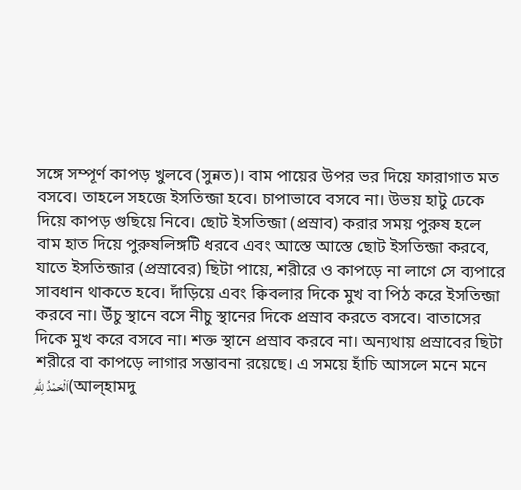সঙ্গে সম্পূর্ণ কাপড় খুলবে (সুন্নত)। বাম পায়ের উপর ভর দিয়ে ফারাগাত মত বসবে। তাহলে সহজে ইসতিন্জা হবে। চাপাভাবে বসবে না। উভয় হাটু ঢেকে দিয়ে কাপড় গুছিয়ে নিবে। ছোট ইসতিন্জা (প্রস্রাব) করার সময় পুরুষ হলে বাম হাত দিয়ে পুরুষলিঙ্গটি ধরবে এবং আস্তে আস্তে ছোট ইসতিন্জা করবে, যাতে ইসতিন্জার (প্রস্রাবের) ছিটা পায়ে, শরীরে ও কাপড়ে না লাগে সে ব্যপারে সাবধান থাকতে হবে। দাঁড়িয়ে এবং ক্বিবলার দিকে মুখ বা পিঠ করে ইসতিন্জা করবে না। উঁচু স্থানে বসে নীচু স্থানের দিকে প্রস্রাব করতে বসবে। বাতাসের দিকে মুখ করে বসবে না। শক্ত স্থানে প্রস্রাব করবে না। অন্যথায় প্রস্রাবের ছিটা শরীরে বা কাপড়ে লাগার সম্ভাবনা রয়েছে। এ সময়ে হাঁচি আসলে মনে মনে اَلْحَمْدُ لِلّهِ(আল্হামদু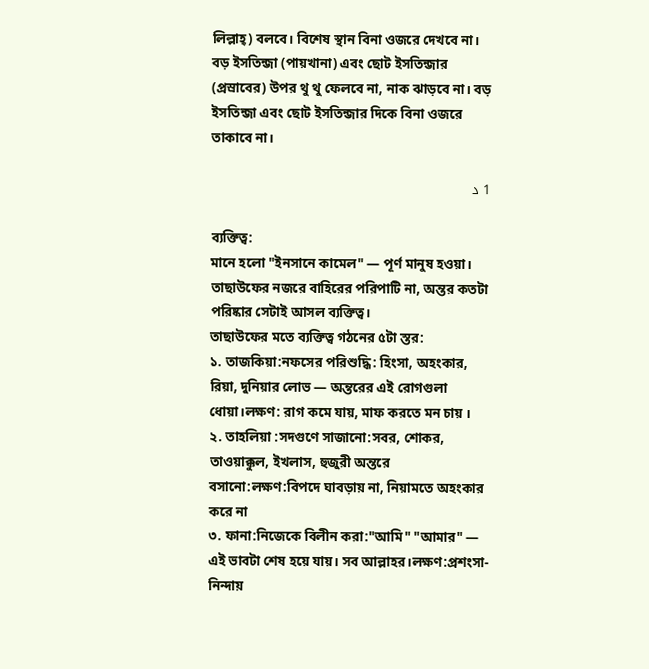লিল্লাহ্) বলবে। বিশেষ স্থান বিনা ওজরে দেখবে না। বড় ইসতিন্জা (পায়খানা) এবং ছোট ইসতিন্জার (প্রস্রাবের) উপর থু থু ফেলবে না, নাক ঝাড়বে না। বড় ইসতিন্জা এবং ছোট ইসতিন্জার দিকে বিনা ওজরে তাকাবে না।

1 د

ব্যক্তিত্ব:
মানে হলো "ইনসানে কামেল" — পূর্ণ মানুষ হওয়া।
তাছাউফের নজরে বাহিরের পরিপাটি না, অন্তর কতটা পরিষ্কার সেটাই আসল ব্যক্তিত্ব।
তাছাউফের মতে ব্যক্তিত্ব গঠনের ৫টা স্তর:
১. তাজকিয়া:নফসের পরিশুদ্ধি: হিংসা, অহংকার, রিয়া, দুনিয়ার লোভ — অন্তরের এই রোগগুলা ধোয়া।লক্ষণ: রাগ কমে যায়, মাফ করতে মন চায় ।
২. তাহলিয়া :সদগুণে সাজানো:সবর, শোকর, তাওয়াক্কুল, ইখলাস, হুজুরী অন্তরে বসানো:লক্ষণ:বিপদে ঘাবড়ায় না, নিয়ামতে অহংকার করে না
৩. ফানা:নিজেকে বিলীন করা:"আমি" "আমার" — এই ভাবটা শেষ হয়ে যায়। সব আল্লাহর।লক্ষণ:প্রশংসা-নিন্দায়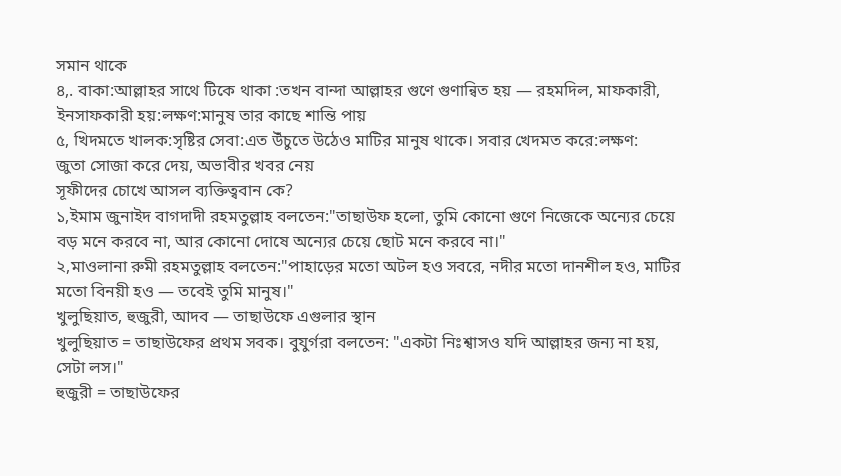সমান থাকে
৪,. বাকা:আল্লাহর সাথে টিকে থাকা :তখন বান্দা আল্লাহর গুণে গুণান্বিত হয় — রহমদিল, মাফকারী, ইনসাফকারী হয়:লক্ষণ:মানুষ তার কাছে শান্তি পায়
৫, খিদমতে খালক:সৃষ্টির সেবা:এত উঁচুতে উঠেও মাটির মানুষ থাকে। সবার খেদমত করে:লক্ষণ:
জুতা সোজা করে দেয়, অভাবীর খবর নেয়
সূফীদের চোখে আসল ব্যক্তিত্ববান কে?
১,ইমাম জুনাইদ বাগদাদী রহমতুল্লাহ বলতেন:"তাছাউফ হলো, তুমি কোনো গুণে নিজেকে অন্যের চেয়ে বড় মনে করবে না, আর কোনো দোষে অন্যের চেয়ে ছোট মনে করবে না।"
২,মাওলানা রুমী রহমতুল্লাহ বলতেন:"পাহাড়ের মতো অটল হও সবরে, নদীর মতো দানশীল হও, মাটির মতো বিনয়ী হও — তবেই তুমি মানুষ।"
খুলুছিয়াত, হুজুরী, আদব — তাছাউফে এগুলার স্থান
খুলুছিয়াত = তাছাউফের প্রথম সবক। বুযুর্গরা বলতেন: "একটা নিঃশ্বাসও যদি আল্লাহর জন্য না হয়, সেটা লস।"
হুজুরী = তাছাউফের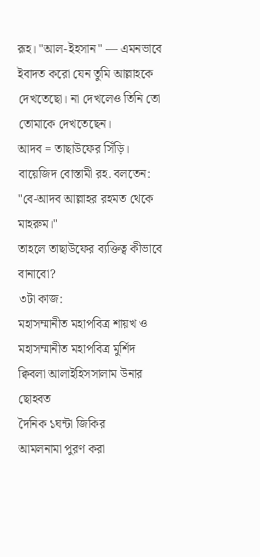রূহ। "আল-ইহসান" — এমনভাবে ইবাদত করো যেন তুমি আল্লাহকে দেখতেছো। না দেখলেও তিনি তো তোমাকে দেখতেছেন।
আদব = তাছাউফের সিঁড়ি। বায়েজিদ বোস্তামী রহ. বলতেন: "বে-আদব আল্লাহর রহমত থেকে মাহরুম।"
তাহলে তাছাউফের ব্যক্তিত্ব কীভাবে বানাবো?
৩টা কাজ:
মহাসম্মানীত মহাপবিত্র শায়খ ও মহাসম্মানীত মহাপবিত্র মুর্শিদ ক্বিবলা আলাইহিসসালাম উনার ছোহবত
দৈনিক ১ঘন্টা জিকির
আমলনামা পুরণ করা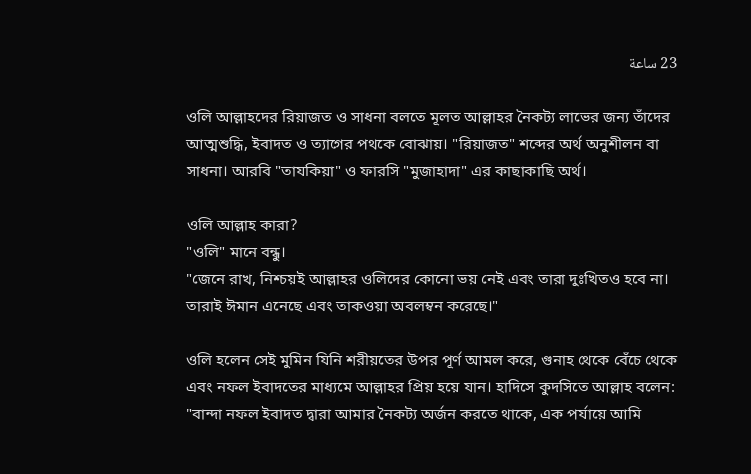23 ساعة

ওলি আল্লাহদের রিয়াজত ও সাধনা বলতে মূলত আল্লাহর নৈকট্য লাভের জন্য তাঁদের আত্মশুদ্ধি, ইবাদত ও ত্যাগের পথকে বোঝায়। "রিয়াজত" শব্দের অর্থ অনুশীলন বা সাধনা। আরবি "তাযকিয়া" ও ফারসি "মুজাহাদা" এর কাছাকাছি অর্থ।

ওলি আল্লাহ কারা?
"ওলি" মানে বন্ধু।
"জেনে রাখ, নিশ্চয়ই আল্লাহর ওলিদের কোনো ভয় নেই এবং তারা দুঃখিতও হবে না। তারাই ঈমান এনেছে এবং তাকওয়া অবলম্বন করেছে।"

ওলি হলেন সেই মুমিন যিনি শরীয়তের উপর পূর্ণ আমল করে, গুনাহ থেকে বেঁচে থেকে এবং নফল ইবাদতের মাধ্যমে আল্লাহর প্রিয় হয়ে যান। হাদিসে কুদসিতে আল্লাহ বলেন: "বান্দা নফল ইবাদত দ্বারা আমার নৈকট্য অর্জন করতে থাকে, এক পর্যায়ে আমি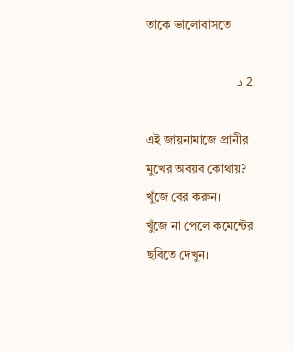তাকে ভালোবাসতে

2 د

এই জায়নামাজে প্রানীর মুখের অবয়ব কোথায়? খুঁজে বের করুন।
খুঁজে না পেলে কমেন্টের ছবিতে দেখুন।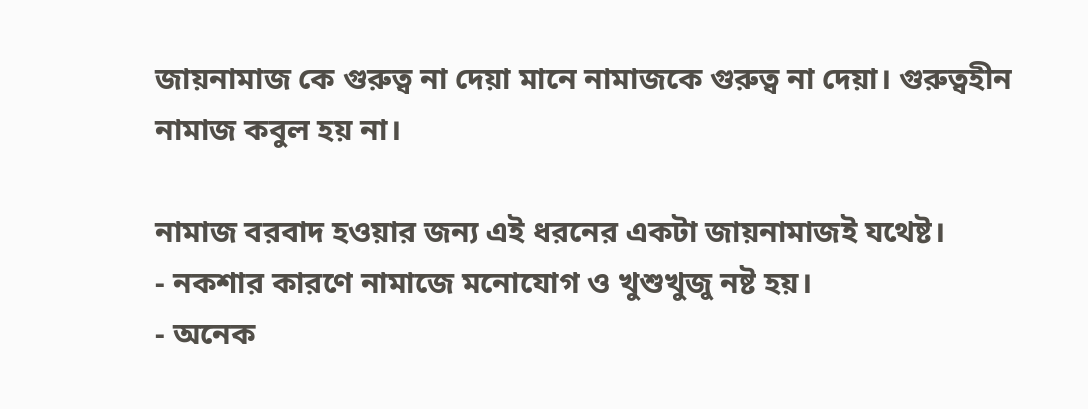জায়নামাজ কে গুরুত্ব না দেয়া মানে নামাজকে গুরুত্ব না দেয়া। গুরুত্বহীন নামাজ কবুল হয় না।

নামাজ বরবাদ হওয়ার জন্য এই ধরনের একটা জায়নামাজই যথেষ্ট।
- নকশার কারণে নামাজে মনোযোগ ও খুশুখুজু নষ্ট হয়।
- অনেক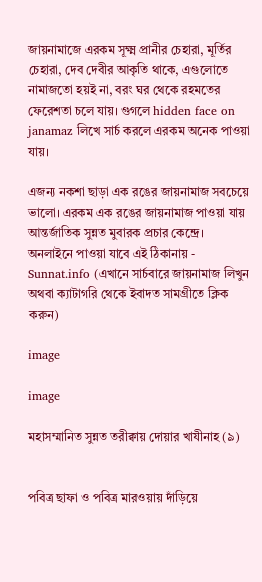জায়নামাজে এরকম সূক্ষ্ম প্রানীর চেহারা, মূর্তির চেহারা, দেব দেবীর আকৃতি থাকে, এগুলোতে নামাজতো হয়ই না, বরং ঘর থেকে রহমতের ফেরেশতা চলে যায়। গুগলে hidden face on janamaz লিখে সার্চ করলে এরকম অনেক পাওয়া যায়।

এজন্য নকশা ছাড়া এক রঙের জায়নামাজ সবচেয়ে ভালো। এরকম এক রঙের জায়নামাজ পাওয়া যায় আন্তর্জাতিক সুন্নত মুবারক প্রচার কেন্দ্রে।
অনলাইনে পাওয়া যাবে এই ঠিকানায় -
Sunnat.info (এখানে সার্চবারে জায়নামাজ লিখুন অথবা ক্যাটাগরি থেকে ইবাদত সামগ্রীতে ক্লিক করুন)

image

image

মহাসম্মানিত সুন্নত তরীক্বায় দোয়ার খাযীনাহ (৯)


পবিত্র ছাফা ও পবিত্র মারওয়ায় দাঁড়িয়ে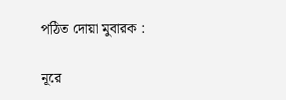পঠিত দোয়া মুবারক :

নূরে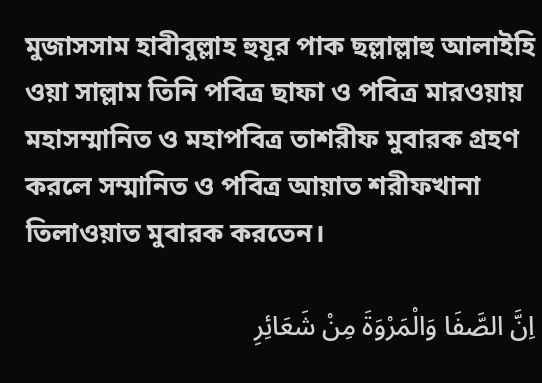মুজাসসাম হাবীবুল্লাহ হুযূর পাক ছল্লাল্লাহু আলাইহি ওয়া সাল্লাম তিনি পবিত্র ছাফা ও পবিত্র মারওয়ায় মহাসম্মানিত ও মহাপবিত্র তাশরীফ মুবারক গ্রহণ করলে সম্মানিত ও পবিত্র আয়াত শরীফখানা তিলাওয়াত মুবারক করতেন।

اِنَّ الصَّفَا وَالْمَرْوَةَ مِنْ شَعَائِرِ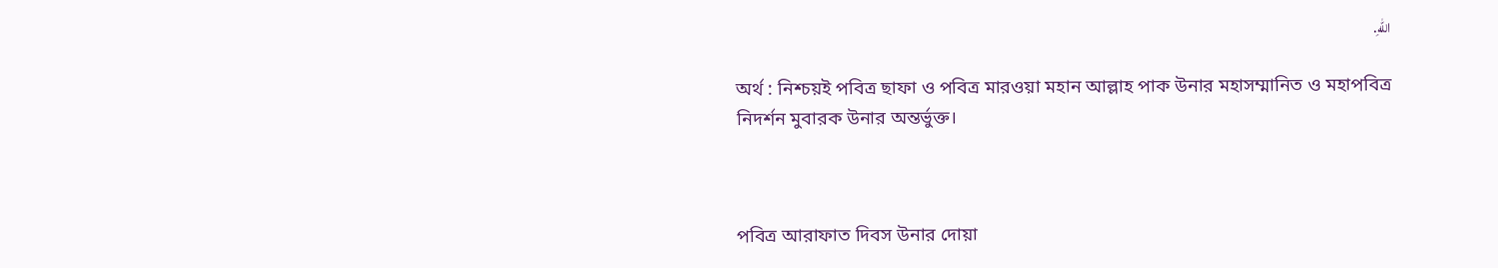اللهِ.

অর্থ : নিশ্চয়ই পবিত্র ছাফা ও পবিত্র মারওয়া মহান আল্লাহ পাক উনার মহাসম্মানিত ও মহাপবিত্র নিদর্শন মুবারক উনার অন্তর্ভুক্ত।



পবিত্র আরাফাত দিবস উনার দোয়া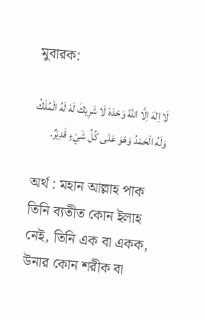মুবারক:

لَا اِلٰهَ اِلَّا اللّٰهُ وَحْدَهٗ لَا شَرِيْكَ لَهٗ لَهُ الْمُلْكُ وَلَهُ الْحَمْدُ وَهْوَ عَلٰى كُلِّ شَيْءٍ قَدِيْرٌ.

অর্থ : মহান আল্লাহ পাক তিনি ব্যতীত কোন ইলাহ নেই, তিনি এক বা একক, উনার কোন শরীক বা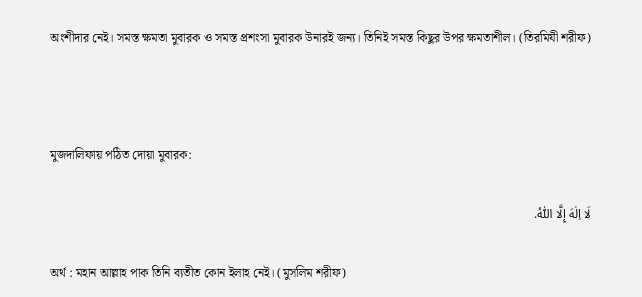অংশীদার নেই। সমস্ত ক্ষমতা মুবারক ও সমস্ত প্রশংসা মুবারক উনারই জন্য। তিনিই সমস্ত কিছুর উপর ক্ষমতাশীল। (তিরমিযী শরীফ)



মুজদালিফায় পঠিত দোয়া মুবারক:

لَا اِلٰهَ إِلَّا اللّٰهُ.

অর্থ : মহান আল্লাহ পাক তিনি ব্যতীত কোন ইলাহ নেই। (মুসলিম শরীফ)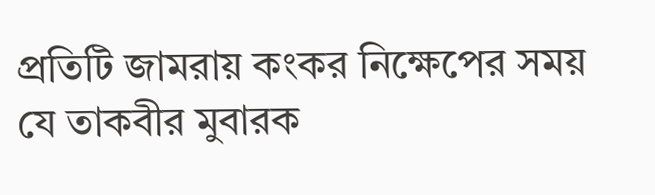প্রতিটি জামরায় কংকর নিক্ষেপের সময় যে তাকবীর মুবারক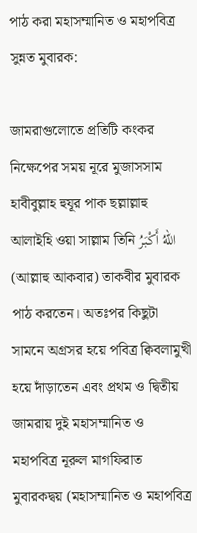পাঠ করা মহাসম্মানিত ও মহাপবিত্র সুন্নত মুবারক:

জামরাগুলোতে প্রতিটি কংকর নিক্ষেপের সময় নূরে মুজাসসাম হাবীবুল্লাহ হুযূর পাক ছল্লাল্লাহু আলাইহি ওয়া সাল্লাম তিনি اللهُ أَكْبَرُ (আল্লাহু আকবার) তাকবীর মুবারক পাঠ করতেন। অতঃপর কিছুটা সামনে অগ্রসর হয়ে পবিত্র ক্বিবলামুখী হয়ে দাঁড়াতেন এবং প্রথম ও দ্বিতীয় জামরায় দুই মহাসম্মানিত ও মহাপবিত্র নূরুল মাগফিরাত মুবারকদ্বয় (মহাসম্মানিত ও মহাপবিত্র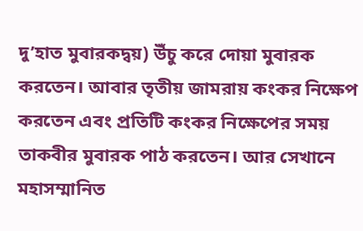দু’হাত মুবারকদ্বয়) উঁচু করে দোয়া মুবারক করতেন। আবার তৃতীয় জামরায় কংকর নিক্ষেপ করতেন এবং প্রতিটি কংকর নিক্ষেপের সময় তাকবীর মুবারক পাঠ করতেন। আর সেখানে মহাসম্মানিত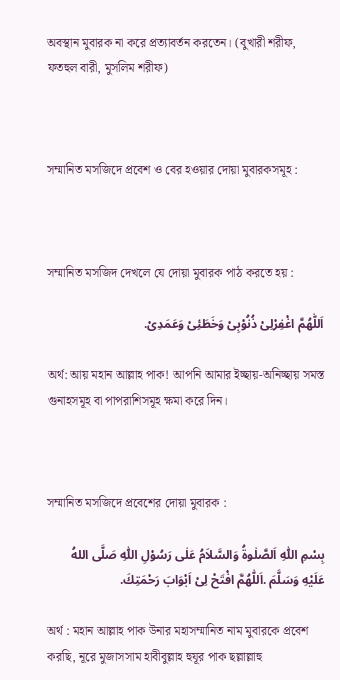অবস্থান মুবারক না করে প্রত্যাবর্তন করতেন। (বুখারী শরীফ, ফতহুল বারী, মুসলিম শরীফ)



সম্মানিত মসজিদে প্রবেশ ও বের হওয়ার দোয়া মুবারকসমূহ :



সম্মানিত মসজিদ দেখলে যে দোয়া মুবারক পাঠ করতে হয় :

اَللّٰهُمَّ اغْفِرْلِىْ ذُنُوْبِىْ وَخَطَئِىْ وَعَمَدِىْ.

অর্থ: আয় মহান আল্লাহ পাক! আপনি আমার ইচ্ছায়-অনিচ্ছায় সমস্ত গুনাহসমূহ বা পাপরাশিসমূহ ক্ষমা করে দিন।



সম্মানিত মসজিদে প্রবেশের দোয়া মুবারক :

بِسْمِ اللّٰهِ اَلصَّلٰوةُ وَالسَّلاَمُ عَلٰى رَسُوْلِ اللّٰهِ صَلَّى اللهُ عَلَيْهِ وَسَلَّمَ .اَللّٰهُمَّ افْتَحْ لِىْ اَبْوَابَ رَحْمَتِكَ.

অর্থ : মহান আল্লাহ পাক উনার মহাসম্মানিত নাম মুবারকে প্রবেশ করছি, নূরে মুজাসসাম হাবীবুল্লাহ হুযূর পাক ছল্লাল্লাহু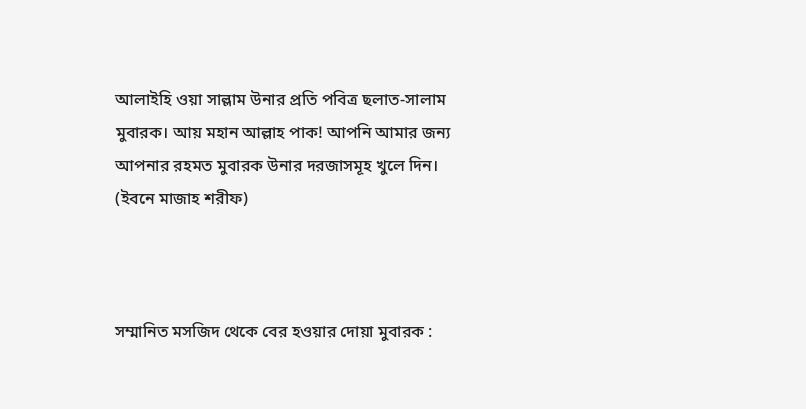আলাইহি ওয়া সাল্লাম উনার প্রতি পবিত্র ছলাত-সালাম মুবারক। আয় মহান আল্লাহ পাক! আপনি আমার জন্য আপনার রহমত মুবারক উনার দরজাসমূহ খুলে দিন। (ইবনে মাজাহ শরীফ)



সম্মানিত মসজিদ থেকে বের হওয়ার দোয়া মুবারক :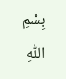بِسْمِ اللّٰهِ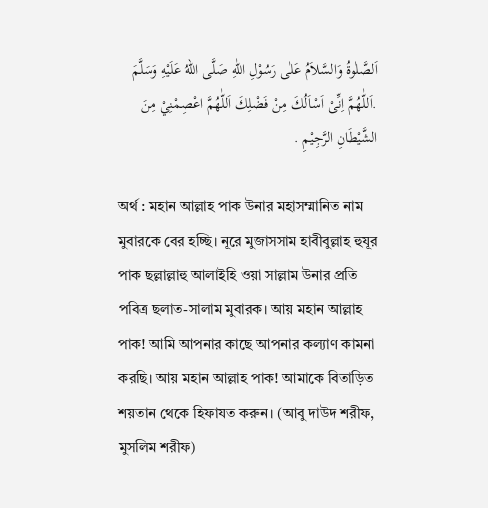اَلصَّلٰوةُ وَالسَّلاَمُ عَلٰى رَسُوْلِ اللّٰهِ صَلَّى اللهُ عَلَيْهِ وَسَلَّمَ .اَللّٰهُمَّ اِنِّىْ اَسْاَلُكَ مِنْ فَضْلِكَ اَللّٰهُمَّ اعْصِمْنِيْ مِنَ الشَّيْطَانِ الرَّجِيْمِ .

অর্থ : মহান আল্লাহ পাক উনার মহাসম্মানিত নাম মুবারকে বের হচ্ছি। নূরে মুজাসসাম হাবীবুল্লাহ হুযূর পাক ছল্লাল্লাহু আলাইহি ওয়া সাল্লাম উনার প্রতি পবিত্র ছলাত-সালাম মুবারক। আয় মহান আল্লাহ পাক! আমি আপনার কাছে আপনার কল্যাণ কামনা করছি। আয় মহান আল্লাহ পাক! আমাকে বিতাড়িত শয়তান থেকে হিফাযত করুন। (আবু দাউদ শরীফ, মুসলিম শরীফ)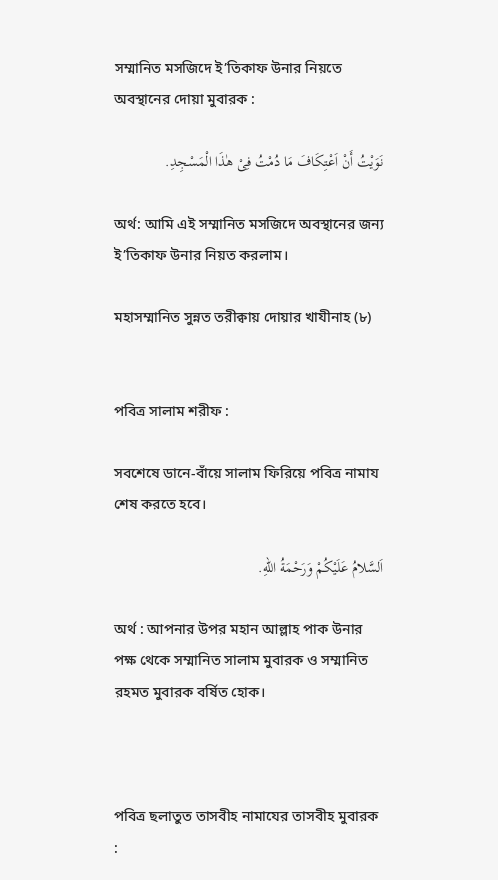সম্মানিত মসজিদে ই’তিকাফ উনার নিয়তে অবস্থানের দোয়া মুবারক :

نَوَيْتُ أَنْ اَعْتِكَافَ مَا دُمْتُ فِىْ هٰذَا الْمَسْجِدِ.

অর্থ: আমি এই সম্মানিত মসজিদে অবস্থানের জন্য ই’তিকাফ উনার নিয়ত করলাম।

মহাসম্মানিত সুন্নত তরীক্বায় দোয়ার খাযীনাহ (৮)


পবিত্র সালাম শরীফ :

সবশেষে ডানে-বাঁয়ে সালাম ফিরিয়ে পবিত্র নামায শেষ করতে হবে।

اَلسَّلامُ عَلَيْكُمْ وَرَحْمَةُ اللهِ.

অর্থ : আপনার উপর মহান আল্লাহ পাক উনার পক্ষ থেকে সম্মানিত সালাম মুবারক ও সম্মানিত রহমত মুবারক বর্ষিত হোক।



পবিত্র ছলাতুত তাসবীহ নামাযের তাসবীহ মুবারক :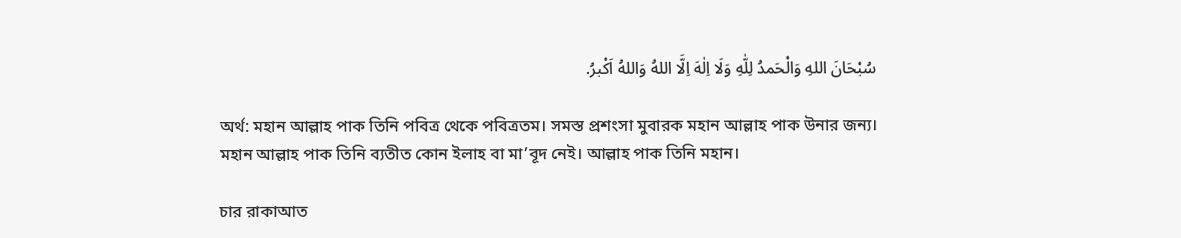سُبْحَانَ اللهِ وَالْحَمدُ لِلّٰهِ وَلَا اِلٰهَ اِلَّا اللهُ وَاللهُ اَكْبرُ.

অর্থ: মহান আল্লাহ পাক তিনি পবিত্র থেকে পবিত্রতম। সমস্ত প্রশংসা মুবারক মহান আল্লাহ পাক উনার জন্য। মহান আল্লাহ পাক তিনি ব্যতীত কোন ইলাহ বা মা’বূদ নেই। আল্লাহ পাক তিনি মহান।

চার রাকাআত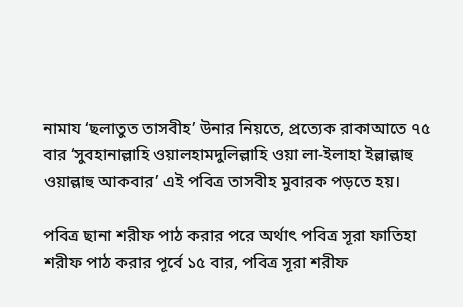নামায ‘ছলাতুত তাসবীহ’ উনার নিয়তে, প্রত্যেক রাকাআতে ৭৫ বার ‘সুবহানাল্লাহি ওয়ালহামদুলিল্লাহি ওয়া লা-ইলাহা ইল্লাল্লাহু ওয়াল্লাহু আকবার’ এই পবিত্র তাসবীহ মুবারক পড়তে হয়।

পবিত্র ছানা শরীফ পাঠ করার পরে অর্থাৎ পবিত্র সূরা ফাতিহা শরীফ পাঠ করার পূর্বে ১৫ বার, পবিত্র সূরা শরীফ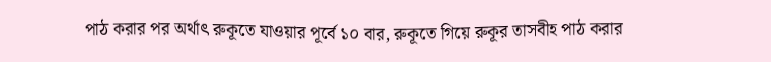পাঠ করার পর অর্থাৎ রুকূতে যাওয়ার পূর্বে ১০ বার, রুকূতে গিয়ে রুকূর তাসবীহ পাঠ করার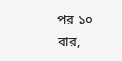পর ১০ বার,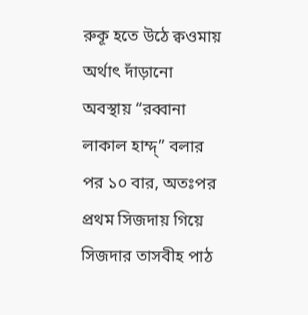রুকূ হতে উঠে ক্বওমায় অর্থাৎ দাঁড়ানো অবস্থায় “রব্বানা লাকাল হাম্দ্” বলার পর ১০ বার, অতঃপর প্রথম সিজদায় গিয়ে সিজদার তাসবীহ পাঠ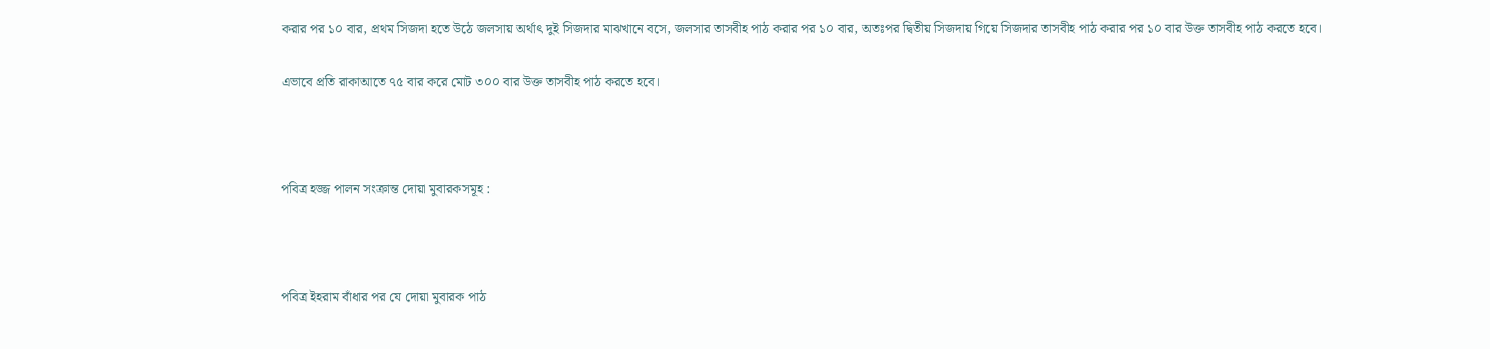করার পর ১০ বার, প্রথম সিজদা হতে উঠে জলসায় অর্থাৎ দুই সিজদার মাঝখানে বসে, জলসার তাসবীহ পাঠ করার পর ১০ বার, অতঃপর দ্বিতীয় সিজদায় গিয়ে সিজদার তাসবীহ পাঠ করার পর ১০ বার উক্ত তাসবীহ পাঠ করতে হবে।

এভাবে প্রতি রাকাআতে ৭৫ বার করে মোট ৩০০ বার উক্ত তাসবীহ পাঠ করতে হবে।



পবিত্র হজ্জ পালন সংক্রান্ত দোয়া মুবারকসমূহ :



পবিত্র ইহরাম বাঁধার পর যে দোয়া মুবারক পাঠ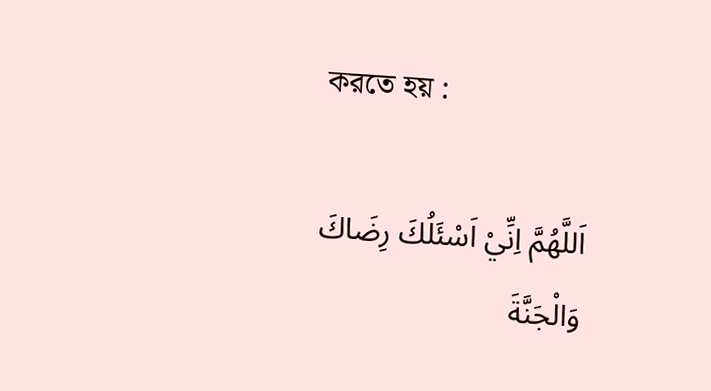করতে হয় :

اَللَّهُمَّ اِنِّيْ اَسْئَلُكَ رِضَاكَ وَالْجَنَّةَ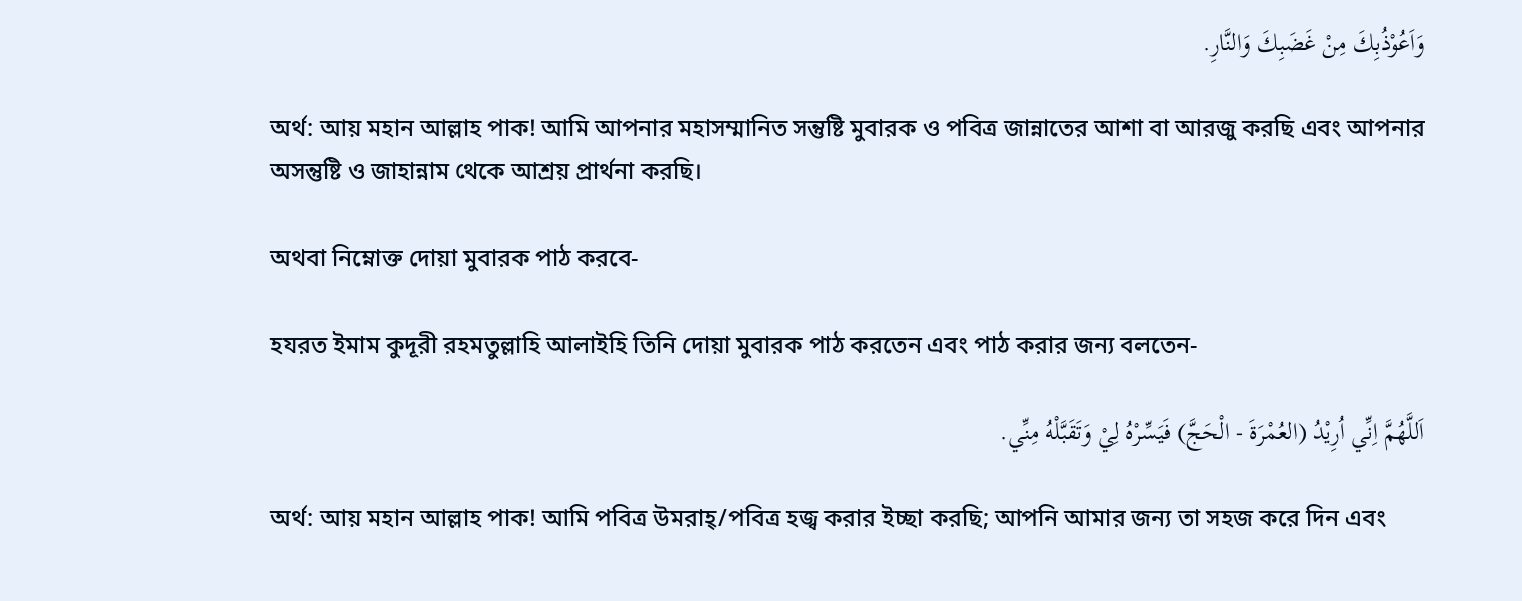وَاَعُوْذُبِكَ مِنْ غَضَبِكَ وَالنَّارِ.

অর্থ: আয় মহান আল্লাহ পাক! আমি আপনার মহাসম্মানিত সন্তুষ্টি মুবারক ও পবিত্র জান্নাতের আশা বা আরজু করছি এবং আপনার অসন্তুষ্টি ও জাহান্নাম থেকে আশ্রয় প্রার্থনা করছি।

অথবা নিম্নোক্ত দোয়া মুবারক পাঠ করবে-

হযরত ইমাম কুদূরী রহমতুল্লাহি আলাইহি তিনি দোয়া মুবারক পাঠ করতেন এবং পাঠ করার জন্য বলতেন-

اَللَّهُمَّ اِنِّي اُرِيْدُ (العُمْرَةَ - الْحَجَّ) فَيَسِّرْهُ لِيْ وَتَقَبَّلْهُ مِنِّي.

অর্থ: আয় মহান আল্লাহ পাক! আমি পবিত্র উমরাহ্/পবিত্র হজ্ব করার ইচ্ছা করছি; আপনি আমার জন্য তা সহজ করে দিন এবং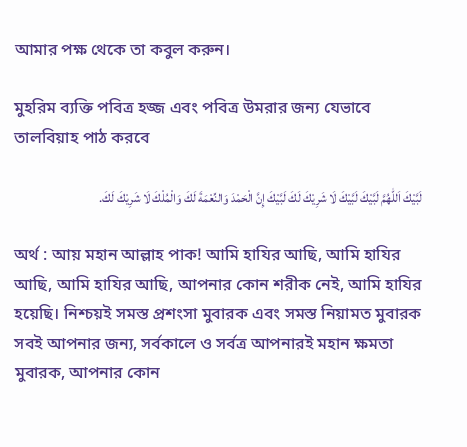আমার পক্ষ থেকে তা কবুল করুন।

মুহরিম ব্যক্তি পবিত্র হজ্জ এবং পবিত্র উমরার জন্য যেভাবে তালবিয়াহ পাঠ করবে

لَبَّيْكَ اَللّٰهُمَّ لَبَّيْكَ لَبَّيْكَ لَا شَرِيْكَ لَكَ لَبَّيْكَ إِنَّ الْحَمْدَ وَالنِّعْمَةَ لَكَ وَالْمُلْكَ لَا شَرِيْكَ لَكَ.

অর্থ : আয় মহান আল্লাহ পাক! আমি হাযির আছি, আমি হাযির আছি, আমি হাযির আছি, আপনার কোন শরীক নেই, আমি হাযির হয়েছি। নিশ্চয়ই সমস্ত প্রশংসা মুবারক এবং সমস্ত নিয়ামত মুবারক সবই আপনার জন্য, সর্বকালে ও সর্বত্র আপনারই মহান ক্ষমতা মুবারক, আপনার কোন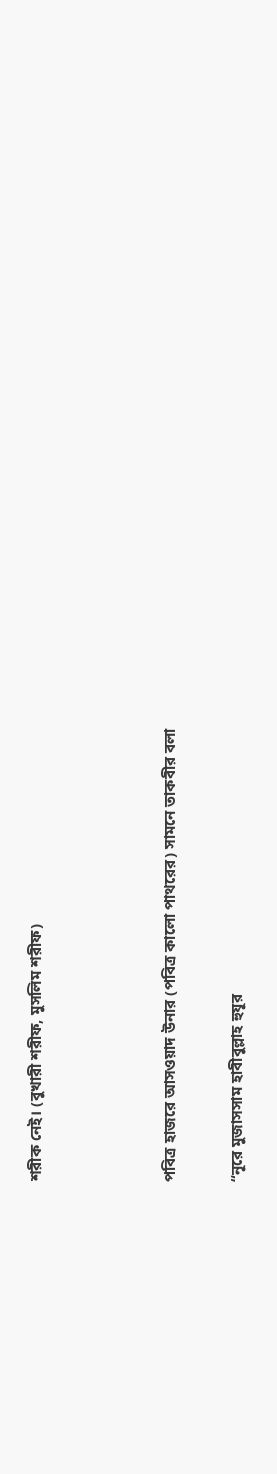শরীক নেই। (বুখারী শরীফ, মুসলিম শরীফ)



পবিত্র হাজরে আসওয়াদ উনার (পবিত্র কালো পাথরের) সামনে তাকবীর বলা

“নূরে মুজাসসাম হাবীবুল্লাহ হুযূর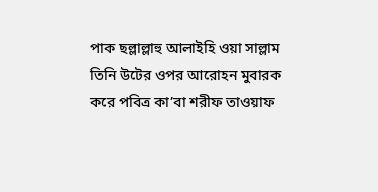পাক ছল্লাল্লাহু আলাইহি ওয়া সাল্লাম তিনি উটের ওপর আরোহন মুবারক করে পবিত্র কা’বা শরীফ তাওয়াফ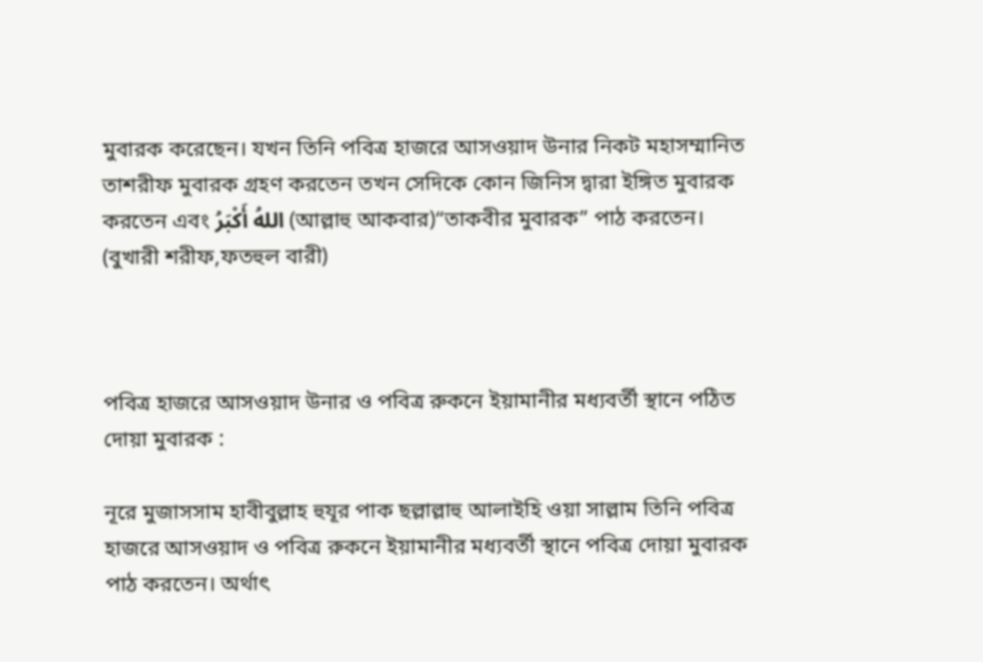মুবারক করেছেন। যখন তিনি পবিত্র হাজরে আসওয়াদ উনার নিকট মহাসম্মানিত তাশরীফ মুবারক গ্রহণ করতেন তখন সেদিকে কোন জিনিস দ্বারা ইঙ্গিত মুবারক করতেন এবং اللهُ أَكْبَرُ (আল্লাহু আকবার)“তাকবীর মুবারক” পাঠ করতেন। (বুখারী শরীফ,ফতহুল বারী)



পবিত্র হাজরে আসওয়াদ উনার ও পবিত্র রুকনে ইয়ামানীর মধ্যবর্তী স্থানে পঠিত দোয়া মুবারক :

নূরে মুজাসসাম হাবীবুল্লাহ হুযূর পাক ছল্লাল্লাহু আলাইহি ওয়া সাল্লাম তিনি পবিত্র হাজরে আসওয়াদ ও পবিত্র রুকনে ইয়ামানীর মধ্যবর্তী স্থানে পবিত্র দোয়া মুবারক পাঠ করতেন। অর্থাৎ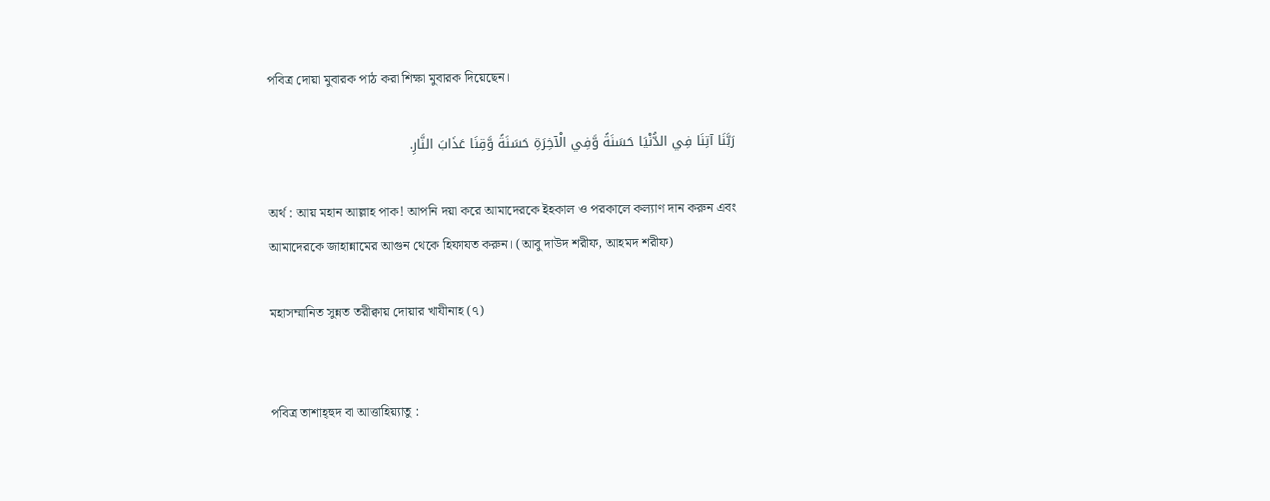পবিত্র দোয়া মুবারক পাঠ করা শিক্ষা মুবারক দিয়েছেন।

رَبَّنَا آتِنَا فِي الدُّنْيَا حَسَنَةً وَّفِي الْآخِرَةِ حَسَنَةً وَّقِنَا عَذَابَ النَّارِ.

অর্থ : আয় মহান আল্লাহ পাক! আপনি দয়া করে আমাদেরকে ইহকাল ও পরকালে কল্যাণ দান করুন এবং আমাদেরকে জাহান্নামের আগুন থেকে হিফাযত করুন। (আবু দাউদ শরীফ, আহমদ শরীফ)

মহাসম্মানিত সুন্নত তরীক্বায় দোয়ার খাযীনাহ (৭)


পবিত্র তাশাহ্হুদ বা আত্তাহিয়্যাতু :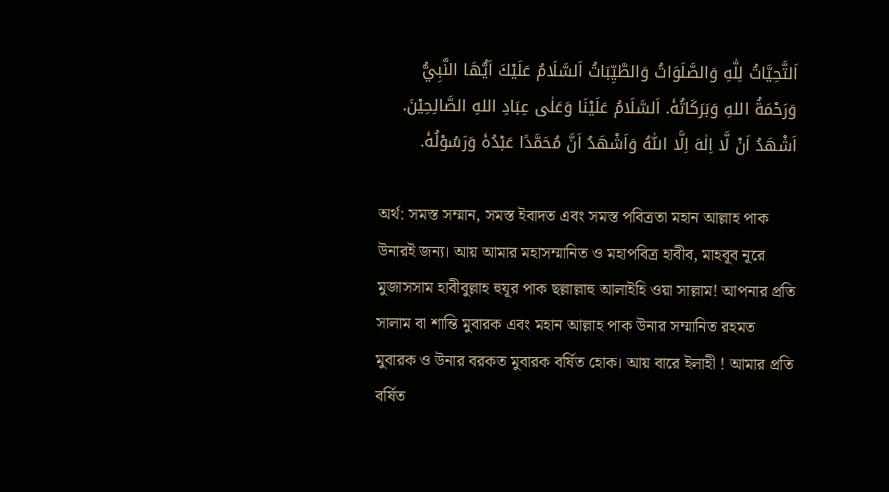اَلتَّحِيَّاتُ لِلّٰهِ وَالصَّلَوَاتُ وَالطَّيِّبَاتُ اَلسَّلَامُ عَلَيْكَ اَيُّهَا النَّبِيُّ وَرَحْمَةُ اللهِ وَبَرَكَاتُهٗ. اَلسَّلَامُ عَلَيْنَا وَعَلٰى عِبَادِ اللهِ الصَّالِحِيْنَ. اَشْهَدُ اَنْ لَّا اِلٰهَ اِلَّا اللّٰهُ وَاَشْهَدُ اَنَّ مُحَمَّدًا عَبْدُهٗ وَرَسُوْلُهٗ.

অর্থ: সমস্ত সম্মান, সমস্ত ইবাদত এবং সমস্ত পবিত্রতা মহান আল্লাহ পাক উনারই জন্য। আয় আমার মহাসম্মানিত ও মহাপবিত্র হাবীব, মাহবূব নূরে মুজাসসাম হাবীবুল্লাহ হুযূর পাক ছল্লাল্লাহু আলাইহি ওয়া সাল্লাম! আপনার প্রতি সালাম বা শান্তি মুবারক এবং মহান আল্লাহ পাক উনার সম্মানিত রহমত মুবারক ও উনার বরকত মুবারক বর্ষিত হোক। আয় বারে ইলাহী ! আমার প্রতি বর্ষিত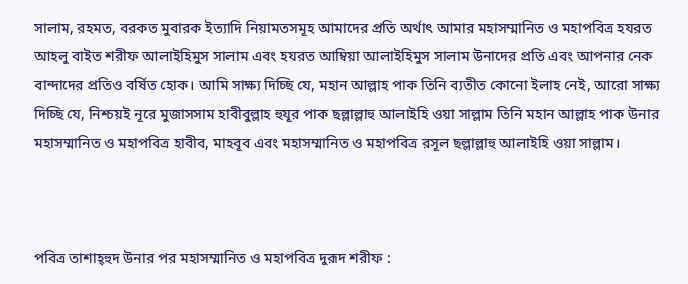সালাম, রহমত, বরকত মুবারক ইত্যাদি নিয়ামতসমূহ আমাদের প্রতি অর্থাৎ আমার মহাসম্মানিত ও মহাপবিত্র হযরত আহলু বাইত শরীফ আলাইহিমুস সালাম এবং হযরত আম্বিয়া আলাইহিমুস সালাম উনাদের প্রতি এবং আপনার নেক বান্দাদের প্রতিও বর্ষিত হোক। আমি সাক্ষ্য দিচ্ছি যে, মহান আল্লাহ পাক তিনি ব্যতীত কোনো ইলাহ নেই, আরো সাক্ষ্য দিচ্ছি যে, নিশ্চয়ই নূরে মুজাসসাম হাবীবুল্লাহ হুযূর পাক ছল্লাল্লাহু আলাইহি ওয়া সাল্লাম তিনি মহান আল্লাহ পাক উনার মহাসম্মানিত ও মহাপবিত্র হাবীব, মাহবূব এবং মহাসম্মানিত ও মহাপবিত্র রসূল ছল্লাল্লাহু আলাইহি ওয়া সাল্লাম।



পবিত্র তাশাহ্হুদ উনার পর মহাসম্মানিত ও মহাপবিত্র দুরূদ শরীফ :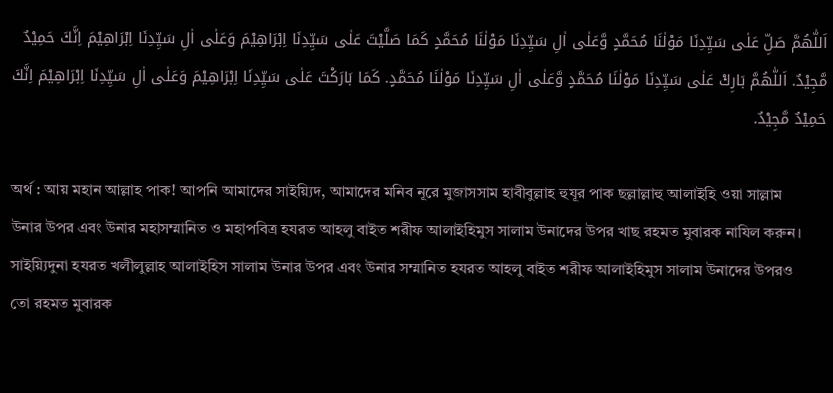اَللّٰهُمَّ صَلِّ عَلٰى سَيِّدِنَا مَوْلٰنَا مُحَمَّدٍ وَّعَلٰى اٰلِ سَيِّدِنَا مَوْلٰنَا مُحَمَّدٍ كَمَا صَلَّيْتَ عَلٰى سَيِّدِنَا اِبْرَاهِيْمَ وَعَلٰى اٰلِ سَيِّدِنَا اِبْرَاهِيْمَ اِنَّكَ حَمِيْدٌ مَّجِيْدٌ. اَللّٰهُمَّ بَارِكْ عَلٰى سَيِّدِنَا مَوْلٰنَا مُحَمَّدٍ وَّعَلٰى اٰلِ سَيِّدِنَا مَوْلٰنَا مُحَمَّدٍ. كَمَا بَارَكْتَ عَلٰى سَيِّدِنَا اِبْرَاهِيْمَ وَعَلٰى اٰلِ سَيِّدِنَا اِبْرَاهِيْمَ اِنَّكَ حَمِيْدٌ مَّجِيْدٌ.

অর্থ : আয় মহান আল্লাহ পাক! আপনি আমাদের সাইয়্যিদ, আমাদের মনিব নূরে মুজাসসাম হাবীবুল্লাহ হুযূর পাক ছল্লাল্লাহু আলাইহি ওয়া সাল্লাম উনার উপর এবং উনার মহাসম্মানিত ও মহাপবিত্র হযরত আহলু বাইত শরীফ আলাইহিমুস সালাম উনাদের উপর খাছ রহমত মুবারক নাযিল করুন। সাইয়্যিদুনা হযরত খলীলুল্লাহ আলাইহিস সালাম উনার উপর এবং উনার সম্মানিত হযরত আহলু বাইত শরীফ আলাইহিমুস সালাম উনাদের উপরও তো রহমত মুবারক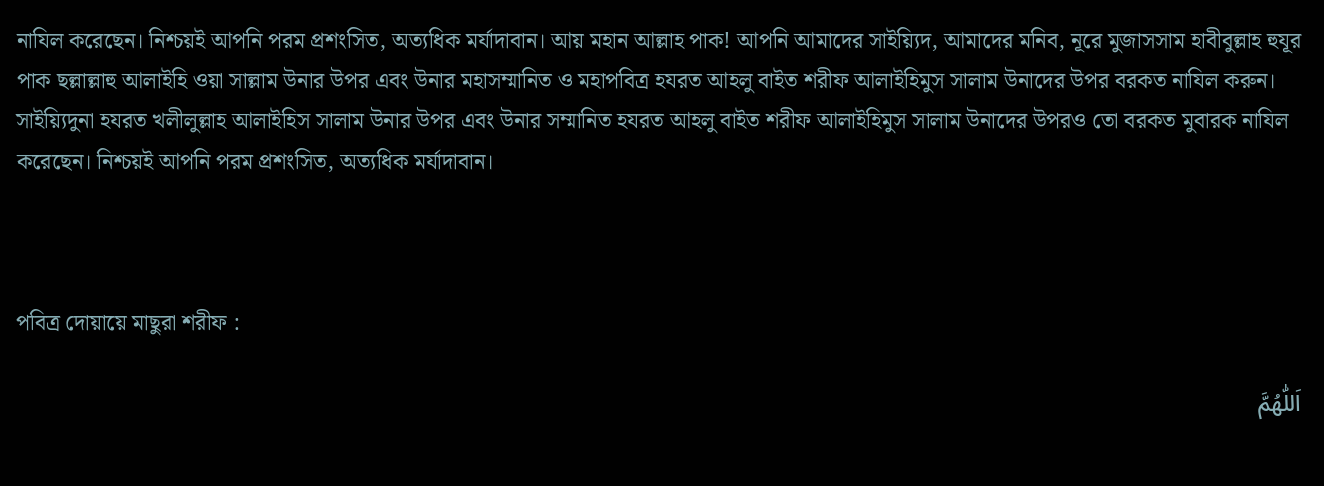নাযিল করেছেন। নিশ্চয়ই আপনি পরম প্রশংসিত, অত্যধিক মর্যাদাবান। আয় মহান আল্লাহ পাক! আপনি আমাদের সাইয়্যিদ, আমাদের মনিব, নূরে মুজাসসাম হাবীবুল্লাহ হুযূর পাক ছল্লাল্লাহু আলাইহি ওয়া সাল্লাম উনার উপর এবং উনার মহাসম্মানিত ও মহাপবিত্র হযরত আহলু বাইত শরীফ আলাইহিমুস সালাম উনাদের উপর বরকত নাযিল করুন। সাইয়্যিদুনা হযরত খলীলুল্লাহ আলাইহিস সালাম উনার উপর এবং উনার সম্মানিত হযরত আহলু বাইত শরীফ আলাইহিমুস সালাম উনাদের উপরও তো বরকত মুবারক নাযিল করেছেন। নিশ্চয়ই আপনি পরম প্রশংসিত, অত্যধিক মর্যাদাবান।



পবিত্র দোয়ায়ে মাছুরা শরীফ :

اَللّٰهُمَّ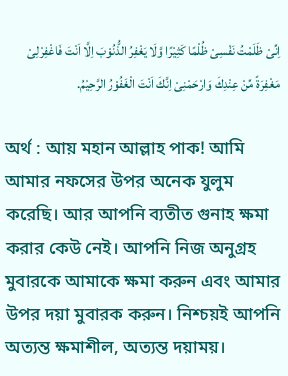اِنِّىْ ظَلَمْتُ نَفْسِىْ ظُلْمًا كَثِيْرًا وَّلَا يَغْفِرُ الذُّنُوْبَ اِلَّا اَنْتَ فَاغْفِرْلِىْ مَغْفِرَةً مِّنْ عِنْدِكَ وَارْحَمْنِىْ اِنَّكَ اَنْتَ الْغَفُوْرُ الرَّحِيْمُ.

অর্থ : আয় মহান আল্লাহ পাক! আমি আমার নফসের উপর অনেক যুলুম করেছি। আর আপনি ব্যতীত গুনাহ ক্ষমা করার কেউ নেই। আপনি নিজ অনুগ্রহ মুবারকে আমাকে ক্ষমা করুন এবং আমার উপর দয়া মুবারক করুন। নিশ্চয়ই আপনি অত্যন্ত ক্ষমাশীল, অত্যন্ত দয়াময়।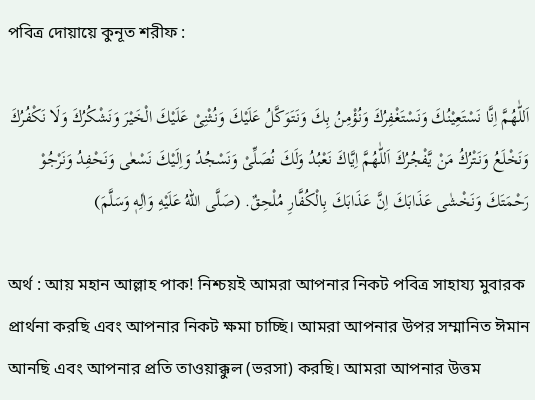পবিত্র দোয়ায়ে কুনূত শরীফ :

اَللّٰهُمَّ اِنَّا نَسْتَعِيْنُكَ وَنَسْتَغْفِرُكَ وَنُؤْمِنُ بِكَ وَنَتَوَكَّلُ عَلَيْكَ وَنُثْنِىْ عَلَيْكَ الْخَيْرَ وَنَشْكُرُكَ وَلَا نَكْفُرُكَ وَنَخْلَعُ وَنَتْرُكُ مَنْ يَّفْجُرُكَ اَللّٰهُمَّ اِيَّاكَ نَعْبُدُ وَلَكَ نُصَلِّىْ وَنَسْجُدُ وَاِلَيْكَ نَسْعٰى وَنَحْفِدُ وَنَرْجُوْ رَحْمَتَكَ وَنَخْشٰى عَذَابَكَ اِنَّ عَذَابَكَ بِالْكُفَّارِ مُلْحِقٌ. (صَلَّى اللهُ عَلَيْهِ وَاٰلِهٖ وَسَلَّمَ)

অর্থ : আয় মহান আল্লাহ পাক! নিশ্চয়ই আমরা আপনার নিকট পবিত্র সাহায্য মুবারক প্রার্থনা করছি এবং আপনার নিকট ক্ষমা চাচ্ছি। আমরা আপনার উপর সম্মানিত ঈমান আনছি এবং আপনার প্রতি তাওয়াক্কুল (ভরসা) করছি। আমরা আপনার উত্তম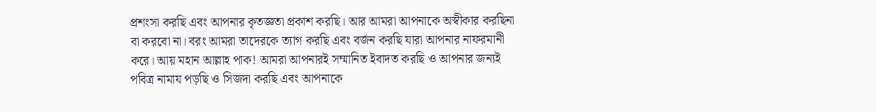প্রশংসা করছি এবং আপনার কৃতজ্ঞতা প্রকাশ করছি। আর আমরা আপনাকে অস্বীকার করছিনা বা করবো না। বরং আমরা তাদেরকে ত্যাগ করছি এবং বর্জন করছি যারা আপনার নাফরমানী করে। আয় মহান আল্লাহ পাক! আমরা আপনারই সম্মানিত ইবাদত করছি ও আপনার জন্যই পবিত্র নামায পড়ছি ও সিজদা করছি এবং আপনাকে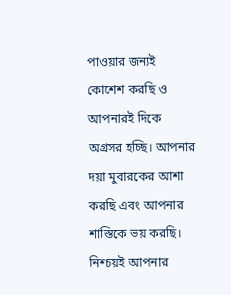পাওয়ার জন্যই কোশেশ করছি ও আপনারই দিকে অগ্রসর হচ্ছি। আপনার দয়া মুবারকের আশা করছি এবং আপনার শাস্তিকে ভয় করছি। নিশ্চয়ই আপনার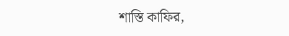শাস্তি কাফির,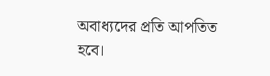অবাধ্যদের প্রতি আপতিত হবে।